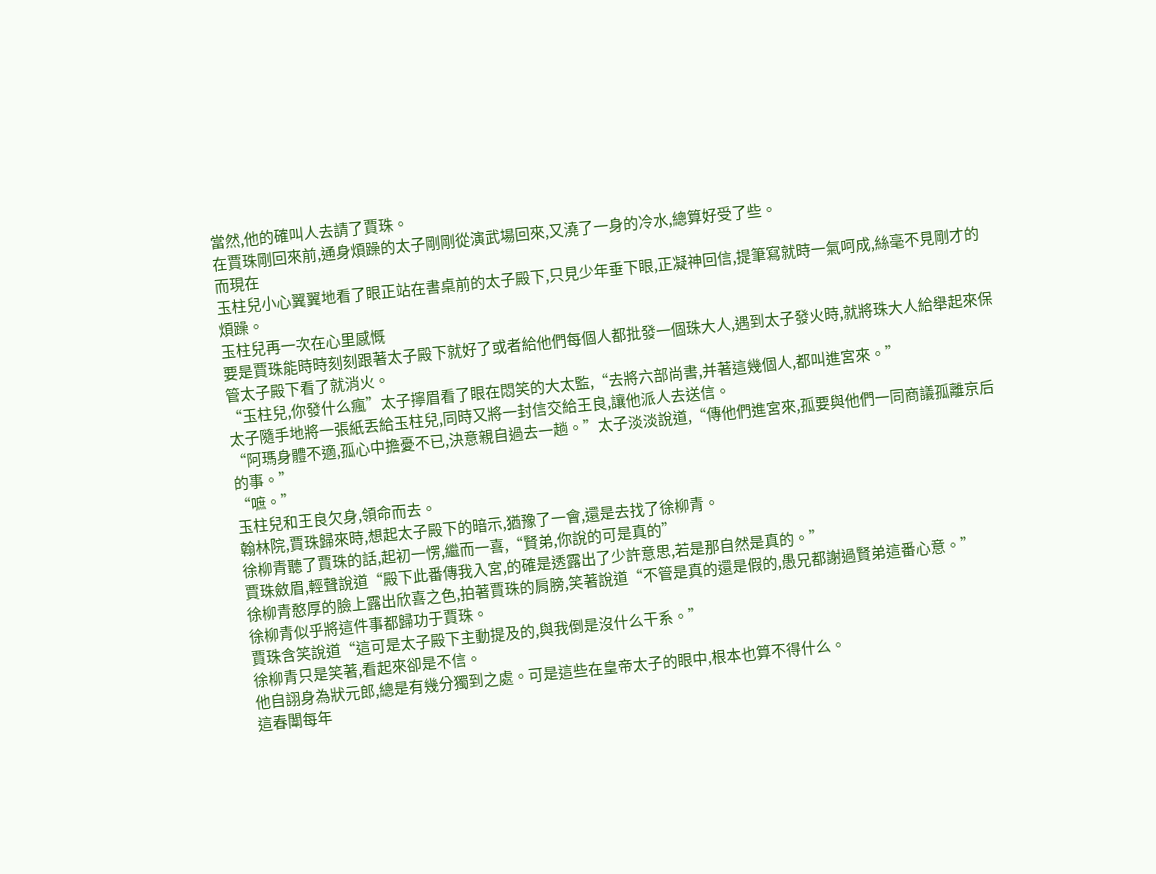當然,他的確叫人去請了賈珠。
在賈珠剛回來前,通身煩躁的太子剛剛從演武場回來,又澆了一身的冷水,總算好受了些。
而現在
玉柱兒小心翼翼地看了眼正站在書桌前的太子殿下,只見少年垂下眼,正凝神回信,提筆寫就時一氣呵成,絲毫不見剛才的煩躁。
玉柱兒再一次在心里感慨
要是賈珠能時時刻刻跟著太子殿下就好了或者給他們每個人都批發一個珠大人,遇到太子發火時,就將珠大人給舉起來保管太子殿下看了就消火。
“玉柱兒,你發什么瘋”太子擰眉看了眼在悶笑的大太監,“去將六部尚書,并著這幾個人,都叫進宮來。”
太子隨手地將一張紙丟給玉柱兒,同時又將一封信交給王良,讓他派人去送信。
“阿瑪身體不適,孤心中擔憂不已,決意親自過去一趟。”太子淡淡說道,“傳他們進宮來,孤要與他們一同商議孤離京后的事。”
“嗻。”
玉柱兒和王良欠身,領命而去。
翰林院,賈珠歸來時,想起太子殿下的暗示,猶豫了一會,還是去找了徐柳青。
徐柳青聽了賈珠的話,起初一愣,繼而一喜,“賢弟,你說的可是真的”
賈珠斂眉,輕聲說道“殿下此番傳我入宮,的確是透露出了少許意思,若是那自然是真的。”
徐柳青憨厚的臉上露出欣喜之色,拍著賈珠的肩膀,笑著說道“不管是真的還是假的,愚兄都謝過賢弟這番心意。”
徐柳青似乎將這件事都歸功于賈珠。
賈珠含笑說道“這可是太子殿下主動提及的,與我倒是沒什么干系。”
徐柳青只是笑著,看起來卻是不信。
他自詡身為狀元郎,總是有幾分獨到之處。可是這些在皇帝太子的眼中,根本也算不得什么。
這春闈每年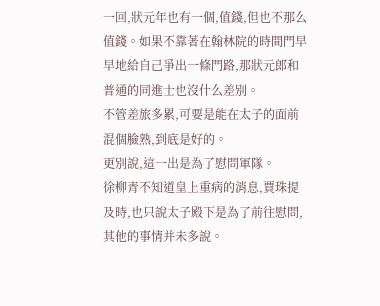一回,狀元年也有一個,值錢,但也不那么值錢。如果不靠著在翰林院的時間門早早地給自己爭出一條門路,那狀元郎和普通的同進士也沒什么差別。
不管差旅多累,可要是能在太子的面前混個臉熟,到底是好的。
更別說,這一出是為了慰問軍隊。
徐柳青不知道皇上重病的消息,賈珠提及時,也只說太子殿下是為了前往慰問,其他的事情并未多說。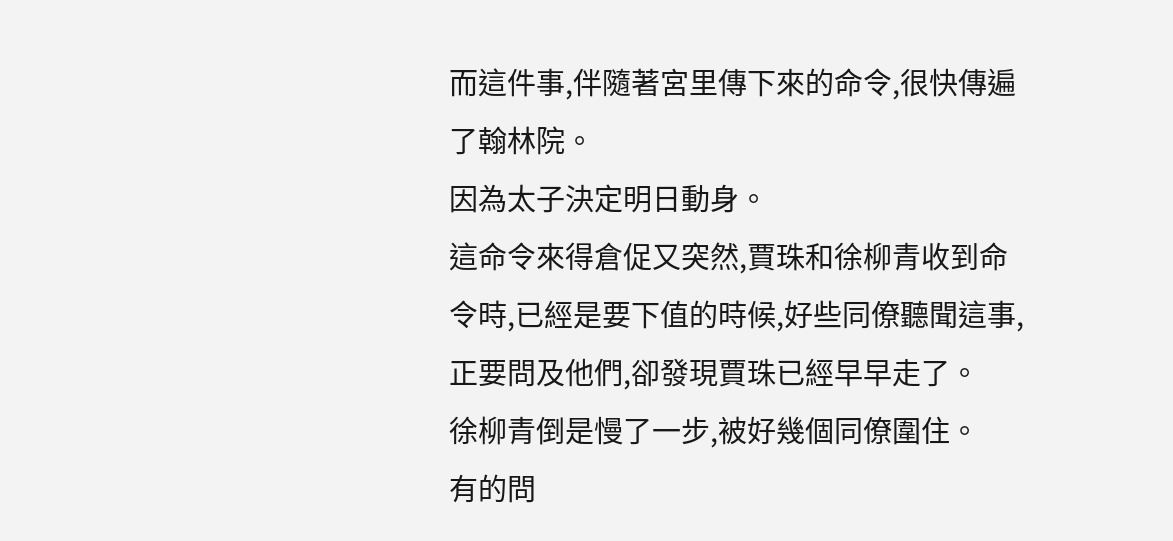而這件事,伴隨著宮里傳下來的命令,很快傳遍了翰林院。
因為太子決定明日動身。
這命令來得倉促又突然,賈珠和徐柳青收到命令時,已經是要下值的時候,好些同僚聽聞這事,正要問及他們,卻發現賈珠已經早早走了。
徐柳青倒是慢了一步,被好幾個同僚圍住。
有的問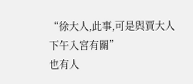“徐大人,此事,可是與賈大人下午入宮有關”
也有人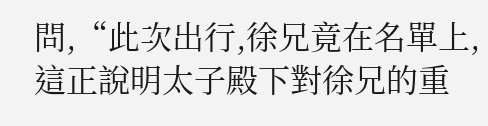問,“此次出行,徐兄竟在名單上,這正說明太子殿下對徐兄的重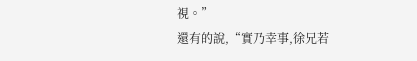視。”
還有的說,“實乃幸事,徐兄若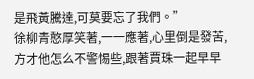是飛黃騰達,可莫要忘了我們。”
徐柳青憨厚笑著,一一應著,心里倒是發苦,方才他怎么不警惕些,跟著賈珠一起早早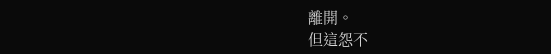離開。
但這怨不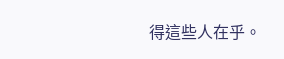得這些人在乎。